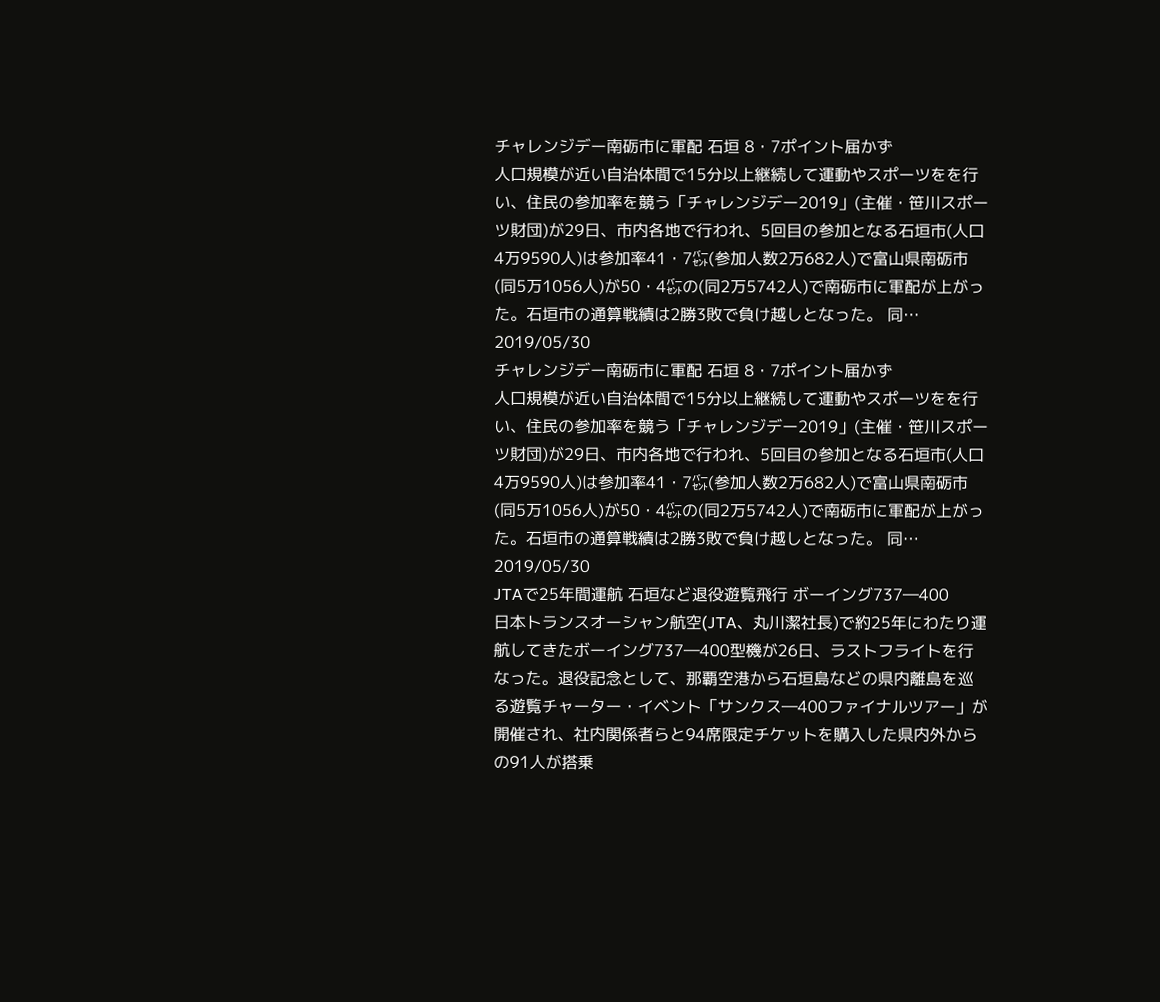チャレンジデー南砺市に軍配 石垣 8・7ポイント届かず
人口規模が近い自治体間で15分以上継続して運動やスポーツをを行い、住民の参加率を競う「チャレンジデー2019」(主催・笹川スポーツ財団)が29日、市内各地で行われ、5回目の参加となる石垣市(人口4万9590人)は参加率41・7㌫(参加人数2万682人)で富山県南砺市(同5万1056人)が50・4㌫の(同2万5742人)で南砺市に軍配が上がった。石垣市の通算戦績は2勝3敗で負け越しとなった。 同…
2019/05/30
チャレンジデー南砺市に軍配 石垣 8・7ポイント届かず
人口規模が近い自治体間で15分以上継続して運動やスポーツをを行い、住民の参加率を競う「チャレンジデー2019」(主催・笹川スポーツ財団)が29日、市内各地で行われ、5回目の参加となる石垣市(人口4万9590人)は参加率41・7㌫(参加人数2万682人)で富山県南砺市(同5万1056人)が50・4㌫の(同2万5742人)で南砺市に軍配が上がった。石垣市の通算戦績は2勝3敗で負け越しとなった。 同…
2019/05/30
JTAで25年間運航 石垣など退役遊覧飛行 ボーイング737―400
日本トランスオーシャン航空(JTA、丸川潔社長)で約25年にわたり運航してきたボーイング737―400型機が26日、ラストフライトを行なった。退役記念として、那覇空港から石垣島などの県内離島を巡る遊覧チャーター・イベント「サンクス―400ファイナルツアー」が開催され、社内関係者らと94席限定チケットを購入した県内外からの91人が搭乗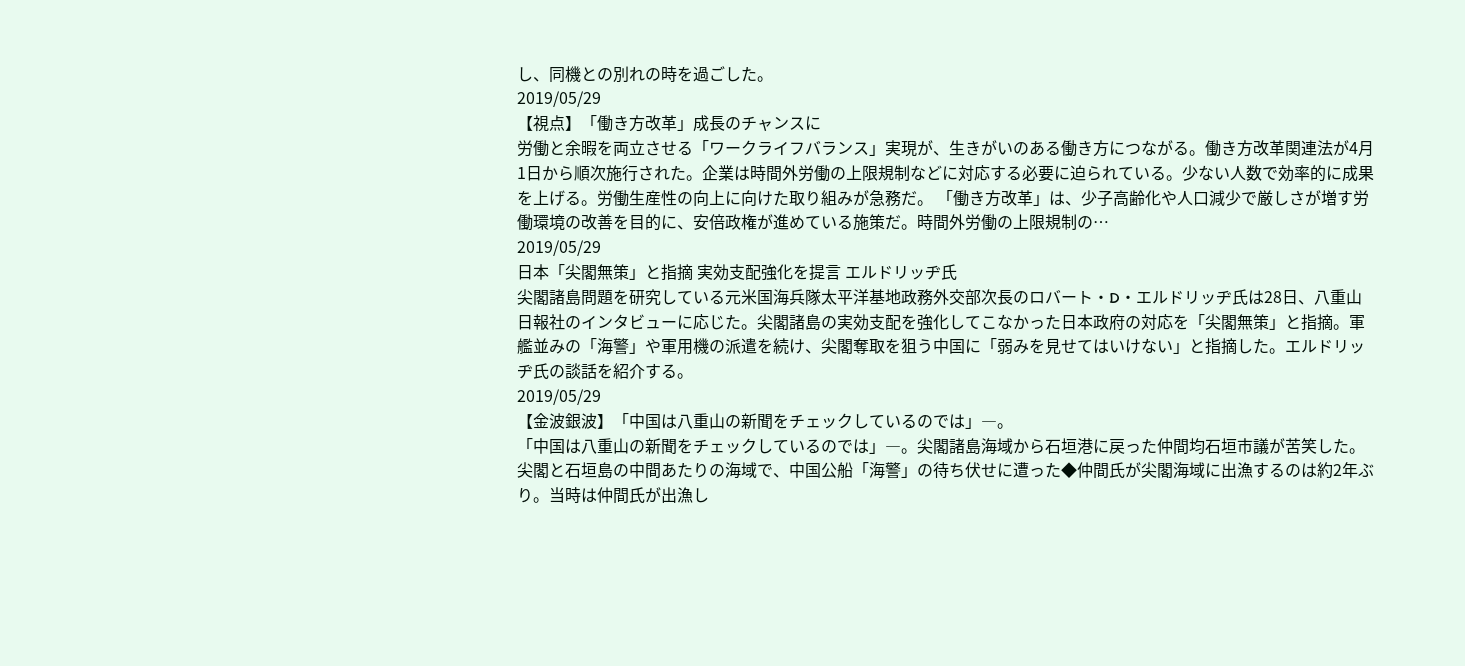し、同機との別れの時を過ごした。
2019/05/29
【視点】「働き方改革」成長のチャンスに
労働と余暇を両立させる「ワークライフバランス」実現が、生きがいのある働き方につながる。働き方改革関連法が4月1日から順次施行された。企業は時間外労働の上限規制などに対応する必要に迫られている。少ない人数で効率的に成果を上げる。労働生産性の向上に向けた取り組みが急務だ。 「働き方改革」は、少子高齢化や人口減少で厳しさが増す労働環境の改善を目的に、安倍政権が進めている施策だ。時間外労働の上限規制の…
2019/05/29
日本「尖閣無策」と指摘 実効支配強化を提言 エルドリッヂ氏
尖閣諸島問題を研究している元米国海兵隊太平洋基地政務外交部次長のロバート・D・エルドリッヂ氏は28日、八重山日報社のインタビューに応じた。尖閣諸島の実効支配を強化してこなかった日本政府の対応を「尖閣無策」と指摘。軍艦並みの「海警」や軍用機の派遣を続け、尖閣奪取を狙う中国に「弱みを見せてはいけない」と指摘した。エルドリッヂ氏の談話を紹介する。
2019/05/29
【金波銀波】「中国は八重山の新聞をチェックしているのでは」―。
「中国は八重山の新聞をチェックしているのでは」―。尖閣諸島海域から石垣港に戻った仲間均石垣市議が苦笑した。尖閣と石垣島の中間あたりの海域で、中国公船「海警」の待ち伏せに遭った◆仲間氏が尖閣海域に出漁するのは約2年ぶり。当時は仲間氏が出漁し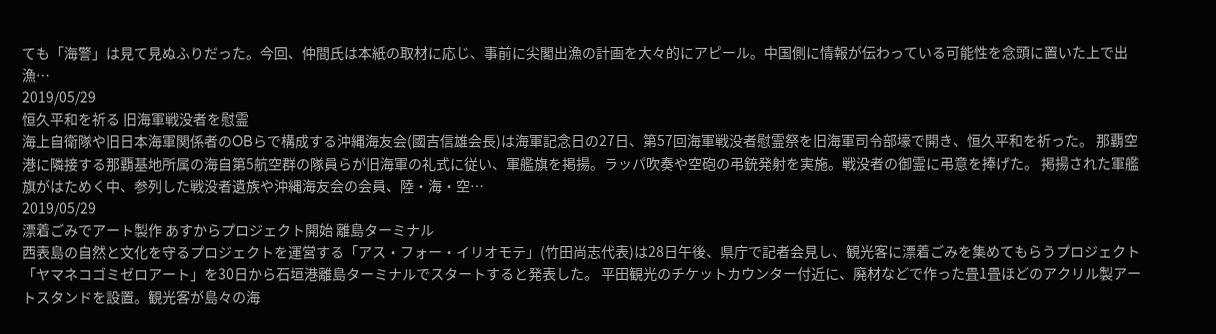ても「海警」は見て見ぬふりだった。今回、仲間氏は本紙の取材に応じ、事前に尖閣出漁の計画を大々的にアピール。中国側に情報が伝わっている可能性を念頭に置いた上で出漁…
2019/05/29
恒久平和を祈る 旧海軍戦没者を慰霊
海上自衛隊や旧日本海軍関係者のOBらで構成する沖縄海友会(國吉信雄会長)は海軍記念日の27日、第57回海軍戦没者慰霊祭を旧海軍司令部壕で開き、恒久平和を祈った。 那覇空港に隣接する那覇基地所属の海自第5航空群の隊員らが旧海軍の礼式に従い、軍艦旗を掲揚。ラッパ吹奏や空砲の弔銃発射を実施。戦没者の御霊に弔意を捧げた。 掲揚された軍艦旗がはためく中、参列した戦没者遺族や沖縄海友会の会員、陸・海・空…
2019/05/29
漂着ごみでアート製作 あすからプロジェクト開始 離島ターミナル
西表島の自然と文化を守るプロジェクトを運営する「アス・フォー・イリオモテ」(竹田尚志代表)は28日午後、県庁で記者会見し、観光客に漂着ごみを集めてもらうプロジェクト「ヤマネコゴミゼロアート」を30日から石垣港離島ターミナルでスタートすると発表した。 平田観光のチケットカウンター付近に、廃材などで作った畳1畳ほどのアクリル製アートスタンドを設置。観光客が島々の海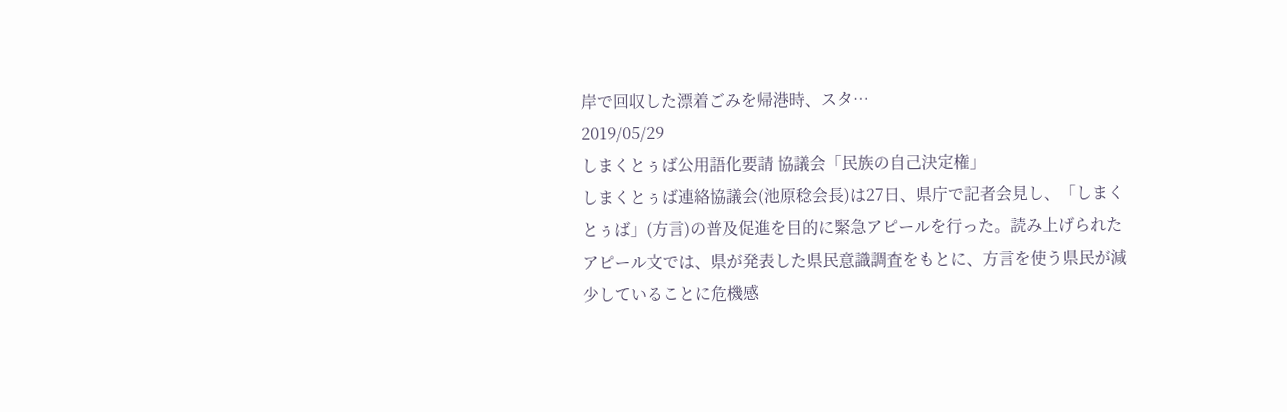岸で回収した漂着ごみを帰港時、スタ…
2019/05/29
しまくとぅば公用語化要請 協議会「民族の自己決定権」
しまくとぅば連絡協議会(池原稔会長)は27日、県庁で記者会見し、「しまくとぅば」(方言)の普及促進を目的に緊急アピールを行った。読み上げられたアピール文では、県が発表した県民意識調査をもとに、方言を使う県民が減少していることに危機感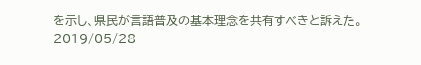を示し、県民が言語普及の基本理念を共有すべきと訴えた。
2019/05/28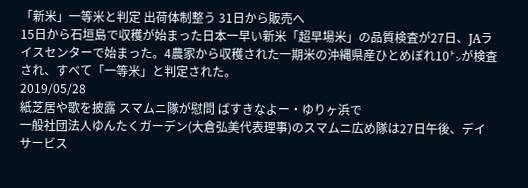「新米」一等米と判定 出荷体制整う 31日から販売へ
15日から石垣島で収穫が始まった日本一早い新米「超早場米」の品質検査が27日、JAライスセンターで始まった。4農家から収穫された一期米の沖縄県産ひとめぼれ10㌧が検査され、すべて「一等米」と判定された。
2019/05/28
紙芝居や歌を披露 スマムニ隊が慰問 ばすきなよー・ゆりヶ浜で
一般社団法人ゆんたくガーデン(大倉弘美代表理事)のスマムニ広め隊は27日午後、デイサービス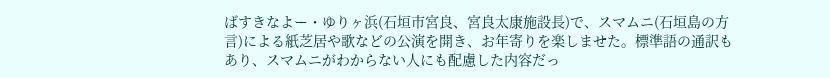ばすきなよー・ゆりヶ浜(石垣市宮良、宮良太康施設長)で、スマムニ(石垣島の方言)による紙芝居や歌などの公演を開き、お年寄りを楽しませた。標準語の通訳もあり、スマムニがわからない人にも配慮した内容だっ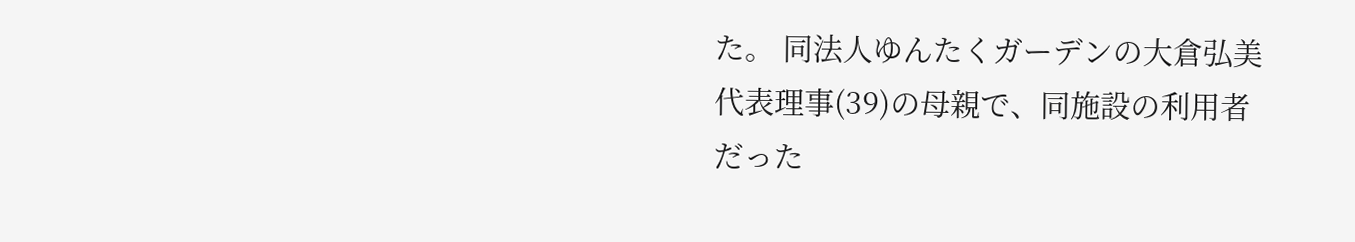た。 同法人ゆんたくガーデンの大倉弘美代表理事(39)の母親で、同施設の利用者だった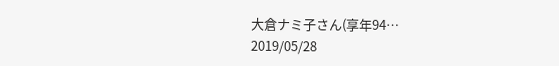大倉ナミ子さん(享年94…
2019/05/28